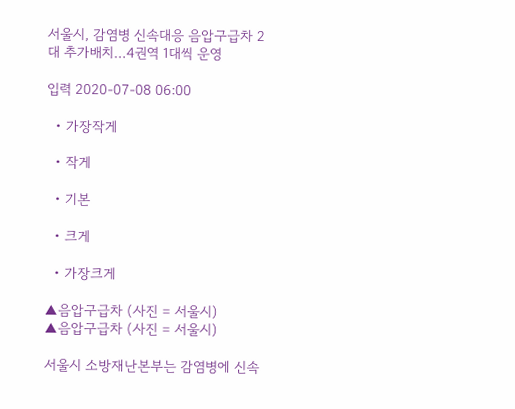서울시, 감염병 신속대응 음압구급차 2대 추가배치…4권역 1대씩 운영

입력 2020-07-08 06:00

  • 가장작게

  • 작게

  • 기본

  • 크게

  • 가장크게

▲음압구급차 (사진 = 서울시)
▲음압구급차 (사진 = 서울시)

서울시 소방재난본부는 감염병에 신속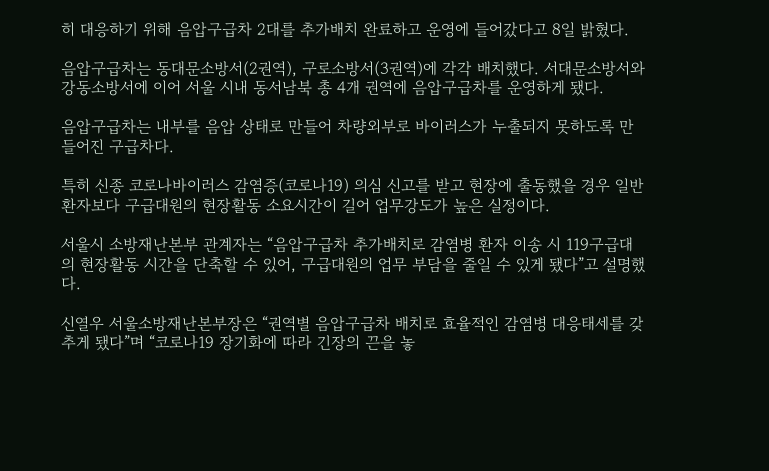히 대응하기 위해 음압구급차 2대를 추가배치 완료하고 운영에 들어갔다고 8일 밝혔다.

음압구급차는 동대문소방서(2권역), 구로소방서(3권역)에 각각 배치했다. 서대문소방서와 강동소방서에 이어 서울 시내 동서남북 총 4개 권역에 음압구급차를 운영하게 됐다.

음압구급차는 내부를 음압 상태로 만들어 차량외부로 바이러스가 누출되지 못하도록 만들어진 구급차다.

특히 신종 코로나바이러스 감염증(코로나19) 의심 신고를 받고 현장에 출동했을 경우 일반 환자보다 구급대원의 현장활동 소요시간이 길어 업무강도가 높은 실정이다.

서울시 소방재난본부 관계자는 “음압구급차 추가배치로 감염병 환자 이송 시 119구급대의 현장활동 시간을 단축할 수 있어, 구급대원의 업무 부담을 줄일 수 있게 됐다”고 설명했다.

신열우 서울소방재난본부장은 “권역별 음압구급차 배치로 효율적인 감염병 대응태세를 갖추게 됐다”며 “코로나19 장기화에 따라 긴장의 끈을 놓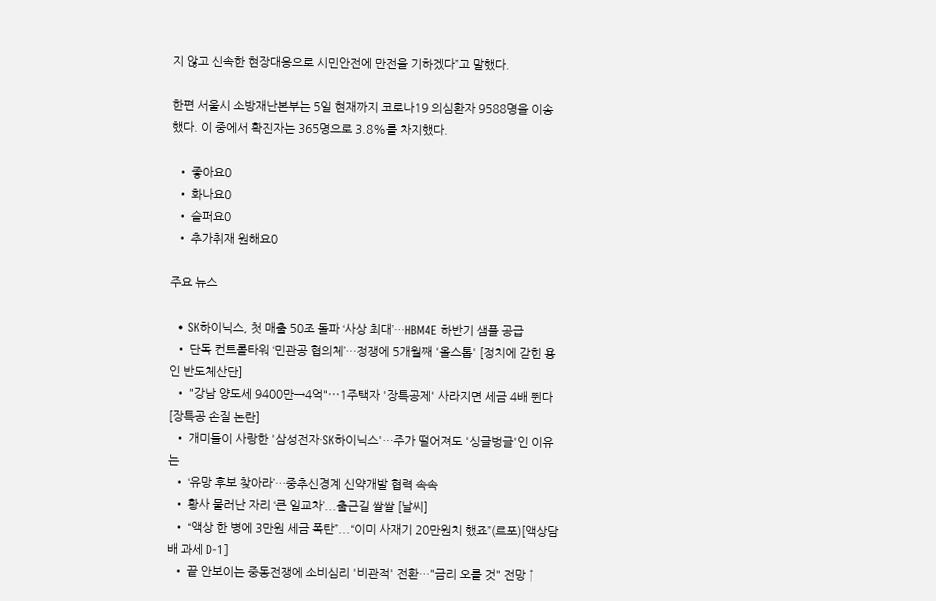지 않고 신속한 현장대응으로 시민안전에 만전을 기하겠다”고 말했다.

한편 서울시 소방재난본부는 5일 현재까지 코로나19 의심환자 9588명을 이송했다. 이 중에서 확진자는 365명으로 3.8%를 차지했다.

  • 좋아요0
  • 화나요0
  • 슬퍼요0
  • 추가취재 원해요0

주요 뉴스

  • SK하이닉스, 첫 매출 50조 돌파 ‘사상 최대’…HBM4E 하반기 샘플 공급
  • 단독 컨트롤타워 ‘민관공 협의체’…정쟁에 5개월째 '올스톱' [정치에 갇힌 용인 반도체산단]
  • "강남 양도세 9400만→4억"⋯1주택자 '장특공제' 사라지면 세금 4배 뛴다 [장특공 손질 논란]
  • 개미들이 사랑한 '삼성전자·SK하이닉스'…주가 떨어져도 '싱글벙글'인 이유는
  • ‘유망 후보 찾아라’…중추신경계 신약개발 협력 속속
  • 황사 물러난 자리 ‘큰 일교차’...출근길 쌀쌀 [날씨]
  • “액상 한 병에 3만원 세금 폭탄”...“이미 사재기 20만원치 했죠”(르포)[액상담배 과세 D-1]
  • 끝 안보이는 중동전쟁에 소비심리 '비관적' 전환…"금리 오를 것" 전망 ↑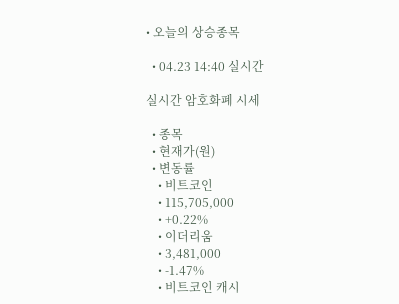• 오늘의 상승종목

  • 04.23 14:40 실시간

실시간 암호화폐 시세

  • 종목
  • 현재가(원)
  • 변동률
    • 비트코인
    • 115,705,000
    • +0.22%
    • 이더리움
    • 3,481,000
    • -1.47%
    • 비트코인 캐시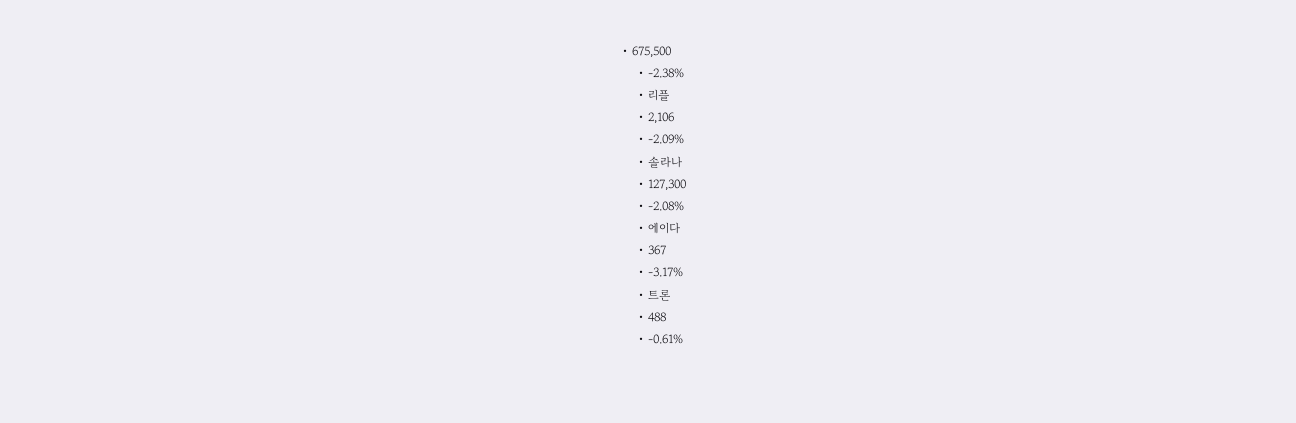• 675,500
    • -2.38%
    • 리플
    • 2,106
    • -2.09%
    • 솔라나
    • 127,300
    • -2.08%
    • 에이다
    • 367
    • -3.17%
    • 트론
    • 488
    • -0.61%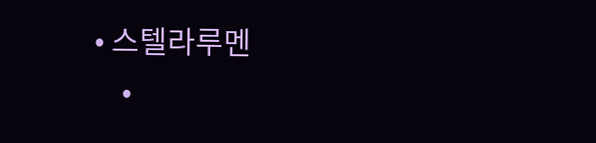• 스텔라루멘
    •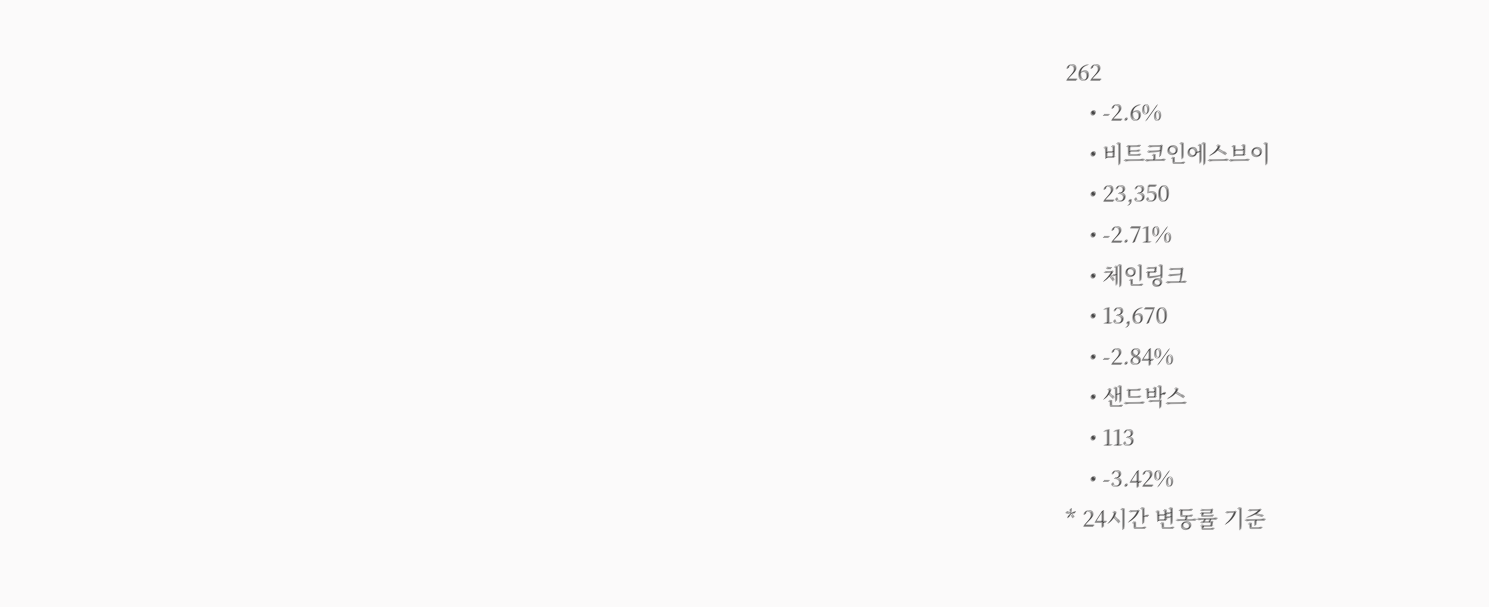262
    • -2.6%
    • 비트코인에스브이
    • 23,350
    • -2.71%
    • 체인링크
    • 13,670
    • -2.84%
    • 샌드박스
    • 113
    • -3.42%
* 24시간 변동률 기준